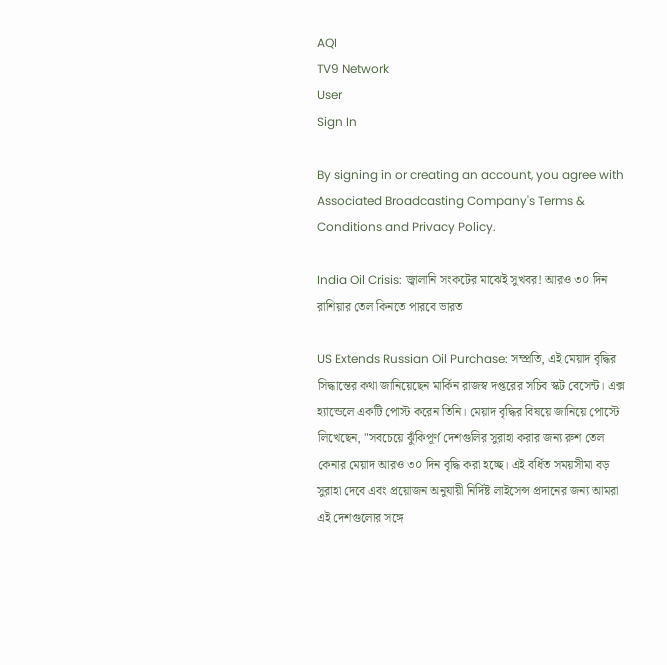AQI
TV9 Network
User
Sign In

By signing in or creating an account, you agree with Associated Broadcasting Company's Terms & Conditions and Privacy Policy.

India Oil Crisis: জ্বালানি সংকটের মাঝেই সুখবর! আরও ৩০ দিন রাশিয়ার তেল কিনতে পারবে ভারত

US Extends Russian Oil Purchase: সম্প্রতি, এই মেয়াদ বৃদ্ধির সিদ্ধান্তের কথা জানিয়েছেন মার্কিন রাজস্ব দপ্তরের সচিব স্কট বেসেন্ট। এক্স হ্যান্ডেলে একটি পোস্ট করেন তিনি। মেয়াদ বৃদ্ধির বিষয়ে জানিয়ে পোস্টে লিখেছেন, "সবচেয়ে ঝুঁকিপূর্ণ দেশগুলির সুরাহা করার জন্য রুশ তেল কেনার মেয়াদ আরও ৩০ দিন বৃদ্ধি করা হচ্ছে। এই বর্ধিত সময়সীমা বড় সুরাহা দেবে এবং প্রয়োজন অনুযায়ী নির্দিষ্ট লাইসেন্স প্রদানের জন্য আমরা এই দেশগুলোর সঙ্গে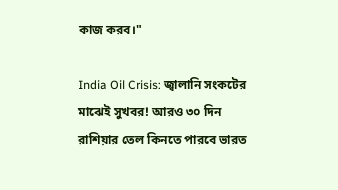কাজ করব।"

India Oil Crisis: জ্বালানি সংকটের মাঝেই সুখবর! আরও ৩০ দিন রাশিয়ার তেল কিনতে পারবে ভারত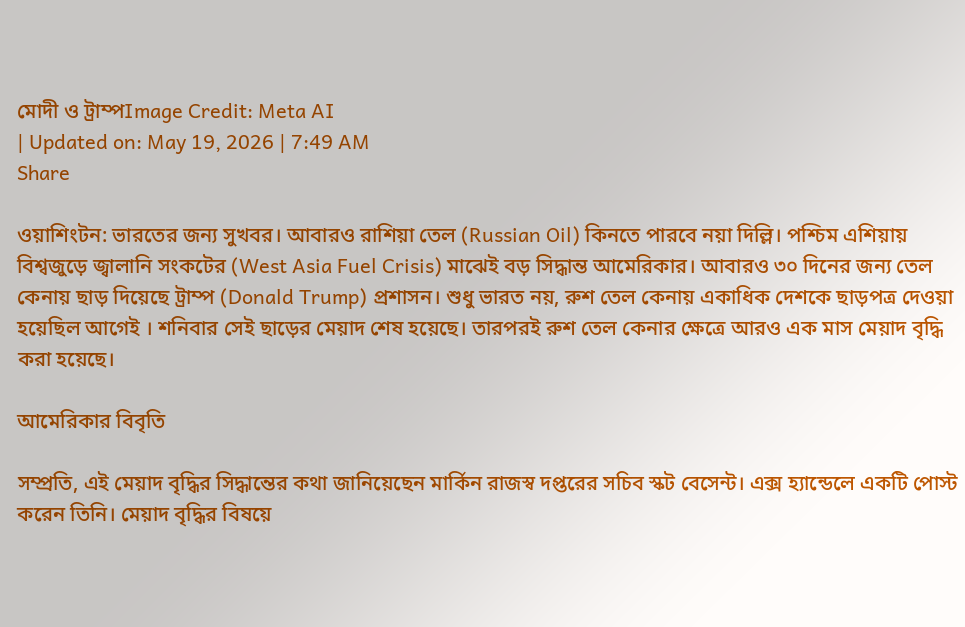মোদী ও ট্রাম্পImage Credit: Meta AI
| Updated on: May 19, 2026 | 7:49 AM
Share

ওয়াশিংটন: ভারতের জন্য সুখবর। আবারও রাশিয়া তেল (Russian Oil) কিনতে পারবে নয়া দিল্লি। পশ্চিম এশিয়ায় বিশ্বজুড়ে জ্বালানি সংকটের (West Asia Fuel Crisis) মাঝেই বড় সিদ্ধান্ত আমেরিকার। আবারও ৩০ দিনের জন্য তেল কেনায় ছাড় দিয়েছে ট্রাম্প (Donald Trump) প্রশাসন। শুধু ভারত নয়, রুশ তেল কেনায় একাধিক দেশকে ছাড়পত্র দেওয়া হয়েছিল আগেই । শনিবার সেই ছাড়ের মেয়াদ শেষ হয়েছে। তারপরই রুশ তেল কেনার ক্ষেত্রে আরও এক মাস মেয়াদ বৃদ্ধি করা হয়েছে।

আমেরিকার বিবৃতি

সম্প্রতি, এই মেয়াদ বৃদ্ধির সিদ্ধান্তের কথা জানিয়েছেন মার্কিন রাজস্ব দপ্তরের সচিব স্কট বেসেন্ট। এক্স হ্যান্ডেলে একটি পোস্ট করেন তিনি। মেয়াদ বৃদ্ধির বিষয়ে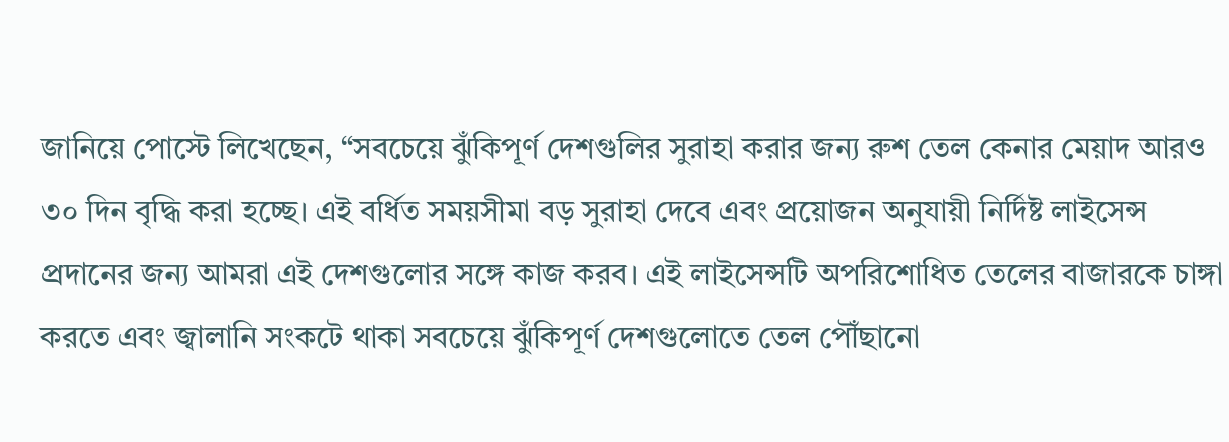জানিয়ে পোস্টে লিখেছেন, “সবচেয়ে ঝুঁকিপূর্ণ দেশগুলির সুরাহা করার জন্য রুশ তেল কেনার মেয়াদ আরও ৩০ দিন বৃদ্ধি করা হচ্ছে। এই বর্ধিত সময়সীমা বড় সুরাহা দেবে এবং প্রয়োজন অনুযায়ী নির্দিষ্ট লাইসেন্স প্রদানের জন্য আমরা এই দেশগুলোর সঙ্গে কাজ করব। এই লাইসেন্সটি অপরিশোধিত তেলের বাজারকে চাঙ্গা করতে এবং জ্বালানি সংকটে থাকা সবচেয়ে ঝুঁকিপূর্ণ দেশগুলোতে তেল পৌঁছানো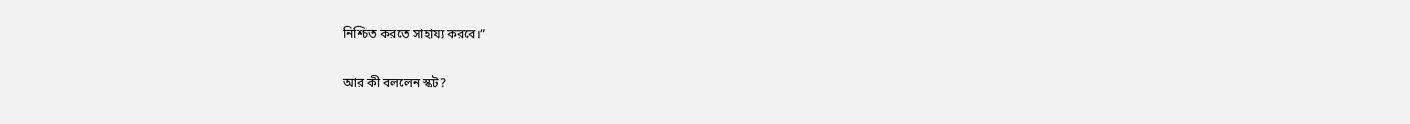নিশ্চিত করতে সাহায্য করবে।”

আর কী বললেন স্কট?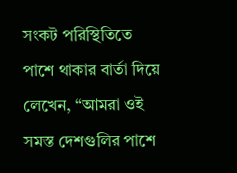সংকট পরিস্থিতিতে পাশে থাকার বার্তা দিয়ে লেখেন, “আমরা ওই সমস্ত দেশগুলির পাশে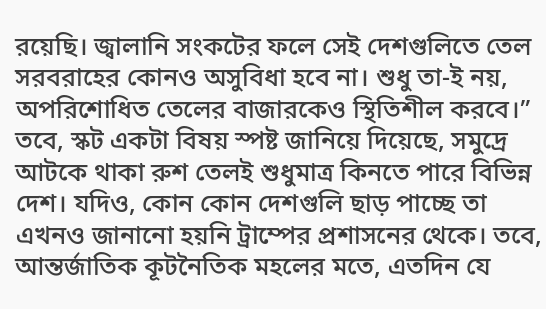রয়েছি। জ্বালানি সংকটের ফলে সেই দেশগুলিতে তেল সরবরাহের কোনও অসুবিধা হবে না। শুধু তা-ই নয়, অপরিশোধিত তেলের বাজারকেও স্থিতিশীল করবে।” তবে, স্কট একটা বিষয় স্পষ্ট জানিয়ে দিয়েছে, সমুদ্রে আটকে থাকা রুশ তেলই শুধুমাত্র কিনতে পারে বিভিন্ন দেশ। যদিও, কোন কোন দেশগুলি ছাড় পাচ্ছে তা এখনও জানানো হয়নি ট্রাম্পের প্রশাসনের থেকে। তবে, আন্তর্জাতিক কূটনৈতিক মহলের মতে, এতদিন যে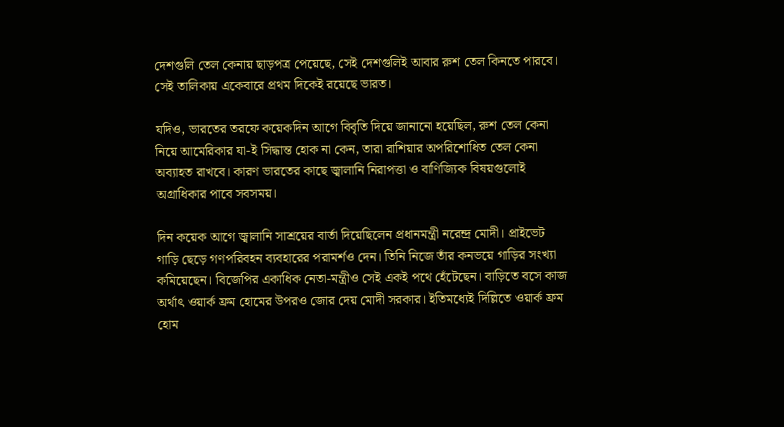দেশগুলি তেল কেনায় ছাড়পত্র পেয়েছে, সেই দেশগুলিই আবার রুশ তেল কিনতে পারবে। সেই তালিকায় একেবারে প্রথম দিকেই রয়েছে ভারত।

যদিও, ভারতের তরফে কয়েকদিন আগে বিবৃতি দিয়ে জানানো হয়েছিল, রুশ তেল কেনা নিয়ে আমেরিকার যা-ই সিদ্ধান্ত হোক না কেন, তারা রাশিয়ার অপরিশোধিত তেল কেনা অব্যাহত রাখবে। কারণ ভারতের কাছে জ্বালানি নিরাপত্তা ও বাণিজ্যিক বিষয়গুলোই অগ্রাধিকার পাবে সবসময়।

দিন কয়েক আগে জ্বালানি সাশ্রয়ের বার্তা দিয়েছিলেন প্রধানমন্ত্রী নরেন্দ্র মোদী। প্রাইভেট গাড়ি ছেড়ে গণপরিবহন ব্যবহারের পরামর্শও দেন। তিনি নিজে তাঁর কনভয়ে গাড়ির সংখ্যা কমিয়েছেন। বিজেপির একাধিক নেতা-মন্ত্রীও সেই একই পথে হেঁটেছেন। বাড়িতে বসে কাজ অর্থাৎ ওয়ার্ক ফ্রম হোমের উপরও জোর দেয় মোদী সরকার। ইতিমধ্যেই দিল্লিতে ওয়ার্ক ফ্রম হোম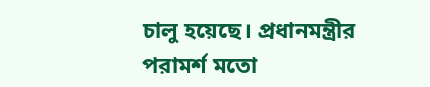চালু হয়েছে। প্রধানমন্ত্রীর পরামর্শ মতো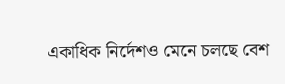একাধিক নির্দেশও মেনে চলছে বেশ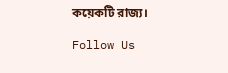কয়েকটি রাজ্য।

Follow Us